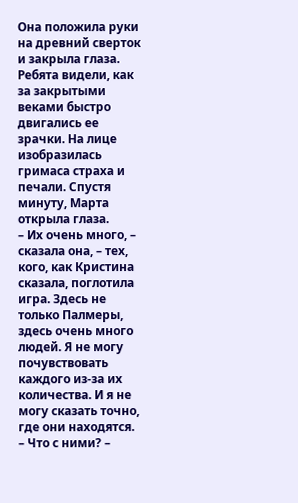Она положила руки на древний сверток и закрыла глаза. Ребята видели, как за закрытыми веками быстро двигались ее зрачки. На лице изобразилась гримаса страха и печали. Спустя минуту, Марта открыла глаза.
– Их очень много, – сказала она, – тех, кого, как Кристина сказала, поглотила игра. Здесь не только Палмеры, здесь очень много людей. Я не могу почувствовать каждого из-за их количества. И я не могу сказать точно, где они находятся.
– Что с ними? –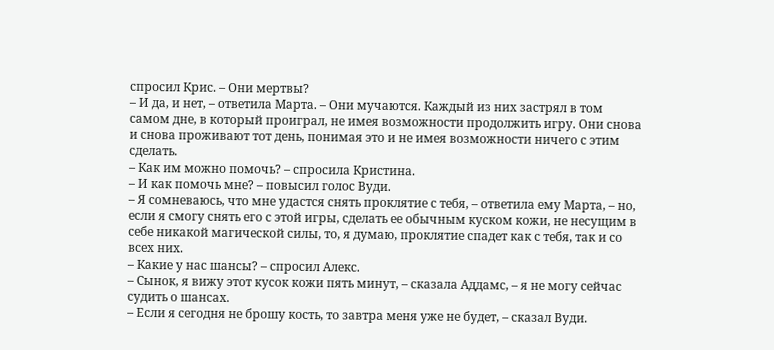спросил Крис. – Они мертвы?
– И да, и нет, – ответила Марта. – Они мучаются. Каждый из них застрял в том самом дне, в который проиграл, не имея возможности продолжить игру. Они снова и снова проживают тот день, понимая это и не имея возможности ничего с этим сделать.
– Как им можно помочь? – спросила Кристина.
– И как помочь мне? – повысил голос Вуди.
– Я сомневаюсь, что мне удастся снять проклятие с тебя, – ответила ему Марта, – но, если я смогу снять его с этой игры, сделать ее обычным куском кожи, не несущим в себе никакой магической силы, то, я думаю, проклятие спадет как с тебя, так и со всех них.
– Какие у нас шансы? – спросил Алекс.
– Сынок, я вижу этот кусок кожи пять минут, – сказала Аддамс, – я не могу сейчас судить о шансах.
– Если я сегодня не брошу кость, то завтра меня уже не будет, – сказал Вуди.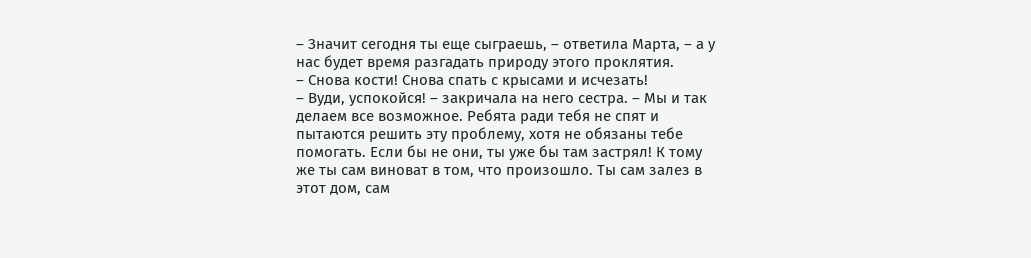– Значит сегодня ты еще сыграешь, – ответила Марта, – а у нас будет время разгадать природу этого проклятия.
– Снова кости! Снова спать с крысами и исчезать!
– Вуди, успокойся! – закричала на него сестра. – Мы и так делаем все возможное. Ребята ради тебя не спят и пытаются решить эту проблему, хотя не обязаны тебе помогать. Если бы не они, ты уже бы там застрял! К тому же ты сам виноват в том, что произошло. Ты сам залез в этот дом, сам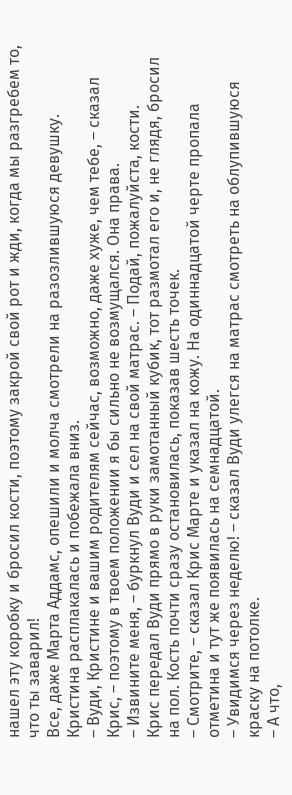нашел эту коробку и бросил кости, поэтому закрой свой рот и жди, когда мы разгребем то, что ты заварил!
Все, даже Марта Аддамс, опешили и молча смотрели на разозлившуюся девушку. Кристина расплакалась и побежала вниз.
– Вуди, Кристине и вашим родителям сейчас, возможно, даже хуже, чем тебе, – сказал Крис, – поэтому в твоем положении я бы сильно не возмущался. Она права.
– Извините меня, – буркнул Вуди и сел на свой матрас. – Подай, пожалуйста, кости.
Крис передал Вуди прямо в руки замотанный кубик, тот размотал его и, не глядя, бросил на пол. Кость почти сразу остановилась, показав шесть точек.
– Смотрите, – сказал Крис Марте и указал на кожу. На одиннадцатой черте пропала отметина и тут же появилась на семнадцатой.
– Увидимся через неделю! – сказал Вуди улегся на матрас смотреть на облупившуюся краску на потолке.
– А что,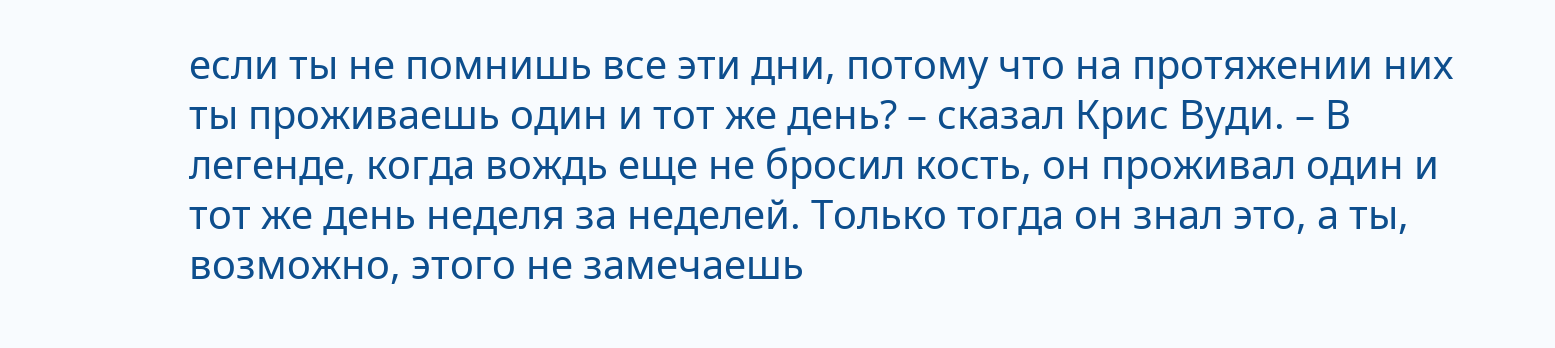если ты не помнишь все эти дни, потому что на протяжении них ты проживаешь один и тот же день? – сказал Крис Вуди. – В легенде, когда вождь еще не бросил кость, он проживал один и тот же день неделя за неделей. Только тогда он знал это, а ты, возможно, этого не замечаешь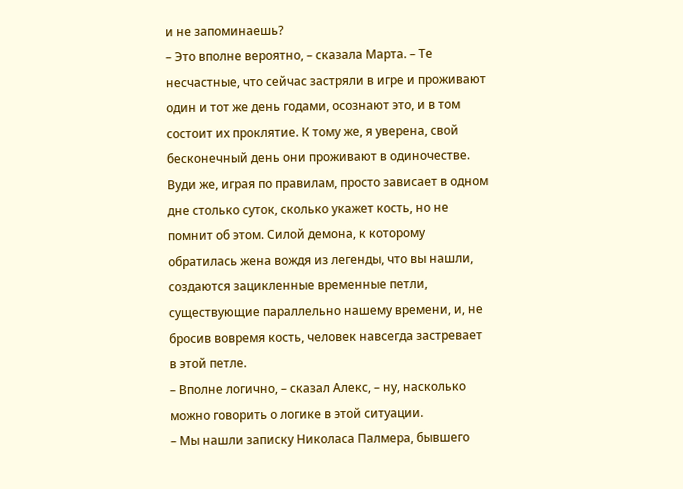и не запоминаешь?
– Это вполне вероятно, – сказала Марта. – Те несчастные, что сейчас застряли в игре и проживают один и тот же день годами, осознают это, и в том состоит их проклятие. К тому же, я уверена, свой бесконечный день они проживают в одиночестве. Вуди же, играя по правилам, просто зависает в одном дне столько суток, сколько укажет кость, но не помнит об этом. Силой демона, к которому обратилась жена вождя из легенды, что вы нашли, создаются зацикленные временные петли, существующие параллельно нашему времени, и, не бросив вовремя кость, человек навсегда застревает в этой петле.
– Вполне логично, – сказал Алекс, – ну, насколько можно говорить о логике в этой ситуации.
– Мы нашли записку Николаса Палмера, бывшего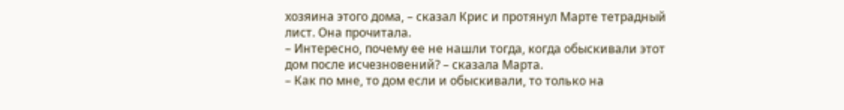хозяина этого дома, – сказал Крис и протянул Марте тетрадный лист. Она прочитала.
– Интересно, почему ее не нашли тогда, когда обыскивали этот дом после исчезновений? – сказала Марта.
– Как по мне, то дом если и обыскивали, то только на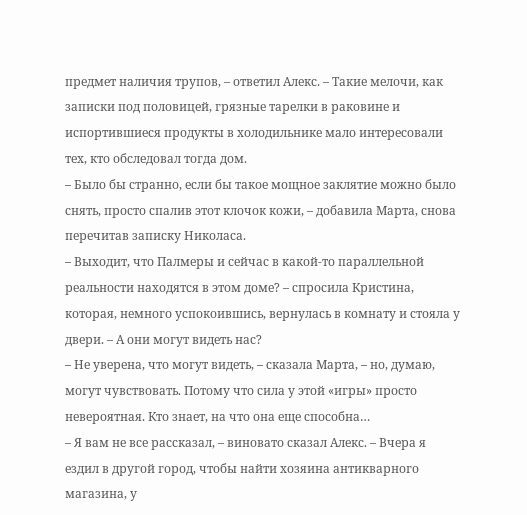предмет наличия трупов, – ответил Алекс. – Такие мелочи, как записки под половицей, грязные тарелки в раковине и испортившиеся продукты в холодильнике мало интересовали тех, кто обследовал тогда дом.
– Было бы странно, если бы такое мощное заклятие можно было снять, просто спалив этот клочок кожи, – добавила Марта, снова перечитав записку Николаса.
– Выходит, что Палмеры и сейчас в какой-то параллельной реальности находятся в этом доме? – спросила Кристина, которая, немного успокоившись, вернулась в комнату и стояла у двери. – А они могут видеть нас?
– Не уверена, что могут видеть, – сказала Марта, – но, думаю, могут чувствовать. Потому что сила у этой «игры» просто невероятная. Кто знает, на что она еще способна…
– Я вам не все рассказал, – виновато сказал Алекс. – Вчера я ездил в другой город, чтобы найти хозяина антикварного магазина, у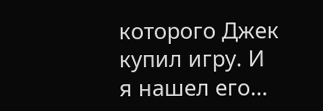которого Джек купил игру. И я нашел его…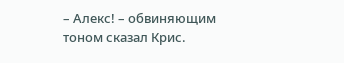– Алекс! – обвиняющим тоном сказал Крис.